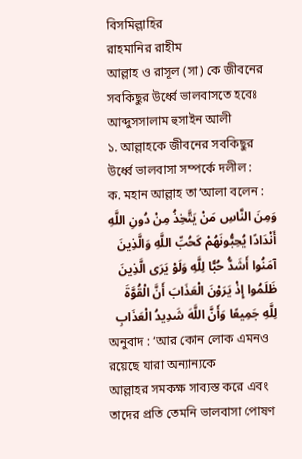বিসমিল্লাহির
রাহমানির রাহীম
আল্লাহ ও রাসূল (সা) কে জীবনের সবকিছুর উর্ধ্বে ভালবাসতে হবেঃ
আব্দুসসালাম হুসাইন আলী
১. আল্লাহকে জীবনের সবকিছুর উর্ধ্বে ভালবাসা সম্পর্কে দলীল :
ক. মহান আল্লাহ তা‘আলা বলেন :
وَمِنَ النَّاسِ مَنْ يَتَّخِذُ مِنْ دُونِ اللَّهِ أَنْدَادًا يُحِبُّونَهُمْ كَحُبِّ اللَّهِ وَالَّذِينَ آمَنُوا أَشَدُّ حُبًّا لِلَّهِ وَلَوْ يَرَى الَّذِينَ ظَلَمُوا إِذْ يَرَوْنَ الْعَذَابَ أَنَّ الْقُوَّةَ لِلَّهِ جَمِيعًا وَأَنَّ اللَّهَ شَدِيدُ الْعَذَابِ
অনুবাদ : ‘আর কোন লোক এমনও রয়েছে যারা অন্যান্যকে
আল্লাহর সমকক্ষ সাব্যস্ত করে এবং তাদের প্রতি তেমনি ভালবাসা পোষণ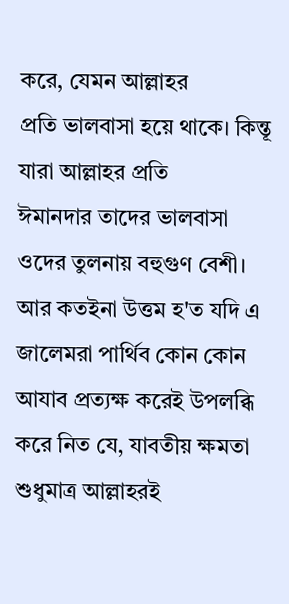করে, যেমন আল্লাহর
প্রতি ভালবাসা হয়ে থাকে। কিন্তূ যারা আল্লাহর প্রতি
ঈমানদার তাদের ভালবাসা ওদের তুলনায় বহুগুণ বেশী। আর কতইনা উত্তম হ'ত যদি এ জালেমরা পার্থিব কোন কোন আযাব প্রত্যক্ষ করেই উপলব্ধি করে নিত যে, যাবতীয় ক্ষমতা
শুধুমাত্র আল্লাহরই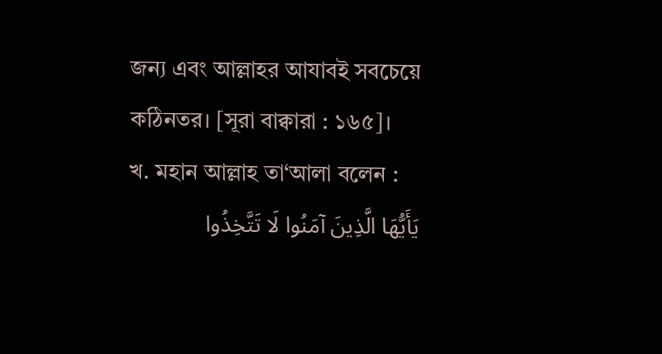জন্য এবং আল্লাহর আযাবই সবচেয়ে কঠিনতর। [সূরা বাক্বারা : ১৬৫]।
খ. মহান আল্লাহ তা‘আলা বলেন :
يَأَيُّهَا الَّذِينَ آمَنُوا لَا تَتَّخِذُوا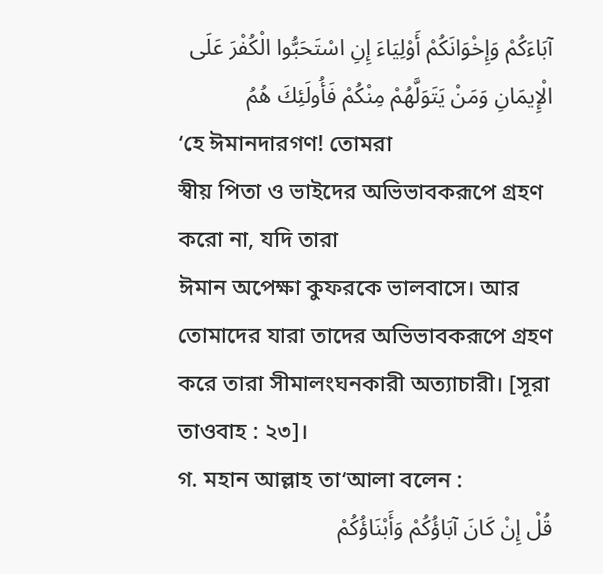آبَاءَكُمْ وَإِخْوَانَكُمْ أَوْلِيَاءَ إِنِ اسْتَحَبُّوا الْكُفْرَ عَلَى الْإِيمَانِ وَمَنْ يَتَوَلَّهُمْ مِنْكُمْ فَأُولَئِكَ هُمُ
‘হে ঈমানদারগণ! তোমরা
স্বীয় পিতা ও ভাইদের অভিভাবকরূপে গ্রহণ করো না, যদি তারা
ঈমান অপেক্ষা কুফরকে ভালবাসে। আর
তোমাদের যারা তাদের অভিভাবকরূপে গ্রহণ করে তারা সীমালংঘনকারী অত্যাচারী। [সূরা তাওবাহ : ২৩]।
গ. মহান আল্লাহ তা‘আলা বলেন :
قُلْ إِنْ كَانَ آبَاؤُكُمْ وَأَبْنَاؤُكُمْ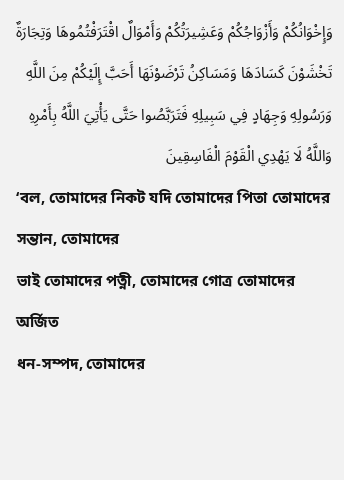وَإِخْوَانُكُمْ وَأَزْوَاجُكُمْ وَعَشِيرَتُكُمْ وَأَمْوَالٌ اقْتَرَفْتُمُوهَا وَتِجَارَةٌ تَخْشَوْنَ كَسَادَهَا وَمَسَاكِنُ تَرْضَوْنَهَا أَحَبَّ إِلَيْكُمْ مِنَ اللَّهِ وَرَسُولِهِ وَجِهَادٍ فِي سَبِيلِهِ فَتَرَبَّصُوا حَتَّى يَأْتِيَ اللَّهُ بِأَمْرِهِ وَاللَّهُ لَا يَهْدِي الْقَوْمَ الْفَاسِقِينَ
‘বল, তোমাদের নিকট যদি তোমাদের পিতা তোমাদের সন্তান, তোমাদের
ভাই তোমাদের পত্নী, তোমাদের গোত্র তোমাদের অর্জিত
ধন-সম্পদ, তোমাদের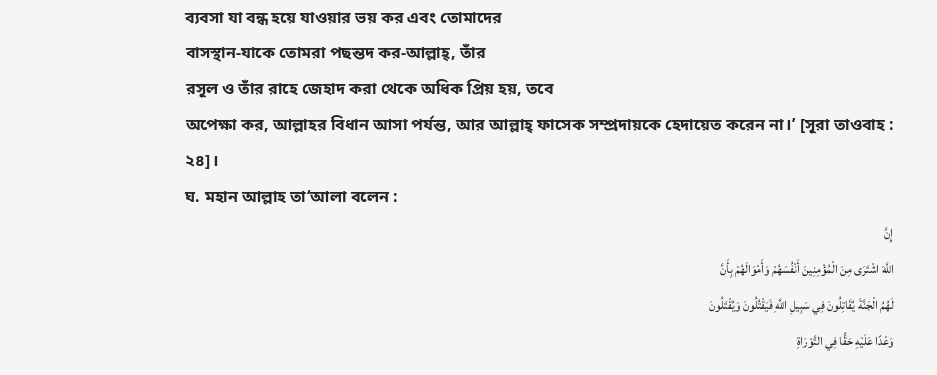ব্যবসা যা বন্ধ হয়ে যাওয়ার ভয় কর এবং তোমাদের
বাসস্থান-যাকে তোমরা পছন্তদ কর-আল্লাহ্, তাঁর
রসূল ও তাঁর রাহে জেহাদ করা থেকে অধিক প্রিয় হয়, তবে
অপেক্ষা কর, আল্লাহর বিধান আসা পর্যন্ত, আর আল্লাহ্ ফাসেক সম্প্রদায়কে হেদায়েত করেন না।’ [সূরা তাওবাহ :
২৪]।
ঘ. মহান আল্লাহ তা‘আলা বলেন :
إِنَّ
اللَّهَ اشْتَرَى مِنَ الْمُؤْمِنِينَ أَنْفُسَهُمْ وَأَمْوَالَهُمْ بِأَنَّ
لَهُمُ الْجَنَّةَ يُقَاتِلُونَ فِي سَبِيلِ اللَّهِ فَيَقْتُلُونَ وَيُقْتَلُونَ
وَعْدًا عَلَيْهِ حَقًّا فِي التَّوْرَاةِ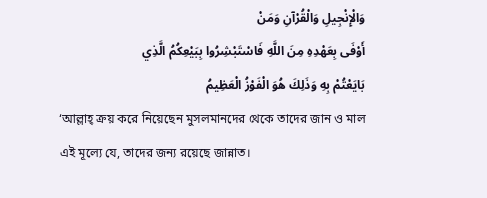وَالْإِنْجِيلِ وَالْقُرْآنِ وَمَنْ
أَوْفَى بِعَهْدِهِ مِنَ اللَّهِ فَاسْتَبْشِرُوا بِبَيْعِكُمُ الَّذِي
بَايَعْتُمْ بِهِ وَذَلِكَ هُوَ الْفَوْزُ الْعَظِيمُ
‘আল্লাহ্ ক্রয় করে নিয়েছেন মুসলমানদের থেকে তাদের জান ও মাল
এই মূল্যে যে, তাদের জন্য রয়েছে জান্নাত।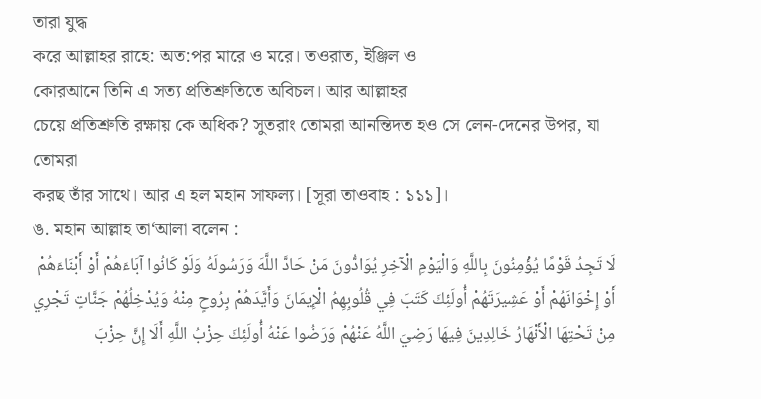তারা যুদ্ধ
করে আল্লাহর রাহে: অত:পর মারে ও মরে। তওরাত, ইঞ্জিল ও
কোরআনে তিনি এ সত্য প্রতিশ্রুতিতে অবিচল। আর আল্লাহর
চেয়ে প্রতিশ্রুতি রক্ষায় কে অধিক? সুতরাং তোমরা আনন্তিদত হও সে লেন-দেনের উপর, যা তোমরা
করছ তাঁর সাথে। আর এ হল মহান সাফল্য। [সূরা তাওবাহ : ১১১]।
ঙ. মহান আল্লাহ তা‘আলা বলেন :
لَا تَجِدُ قَوْمًا يُؤْمِنُونَ بِاللَّهِ وَالْيَوْمِ الْآخِرِ يُوَادُّونَ مَنْ حَادَّ اللَّهَ وَرَسُولَهُ وَلَوْ كَانُوا آبَاءَهُمْ أَوْ أَبْنَاءَهُمْ أَوْ إِخْوَانَهُمْ أَوْ عَشِيرَتَهُمْ أُولَئِكَ كَتَبَ فِي قُلُوبِهِمُ الْإِيمَانَ وَأَيَّدَهُمْ بِرُوحٍ مِنْهُ وَيُدْخِلُهُمْ جَنَّاتٍ تَجْرِي مِنْ تَحْتِهَا الْأَنْهَارُ خَالِدِينَ فِيهَا رَضِيَ اللَّهُ عَنْهُمْ وَرَضُوا عَنْهُ أُولَئِكَ حِزْبُ اللَّهِ أَلَا إِنَّ حِزْبَ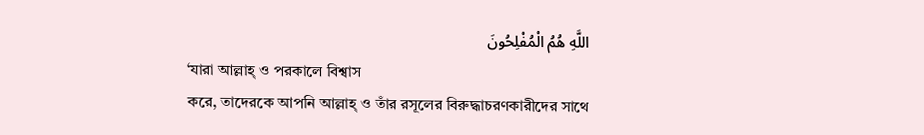اللَّهِ هُمُ الْمُفْلِحُونَ
‘যারা আল্লাহ্ ও পরকালে বিশ্বাস
করে, তাদেরকে আপনি আল্লাহ্ ও তাঁর রসূলের বিরুদ্ধাচরণকারীদের সাথে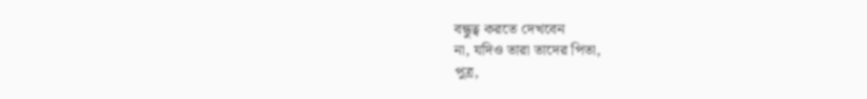বন্ধুত্ব করতে দেখবেন
না, যদিও তারা তাদের পিতা,
পুত্র,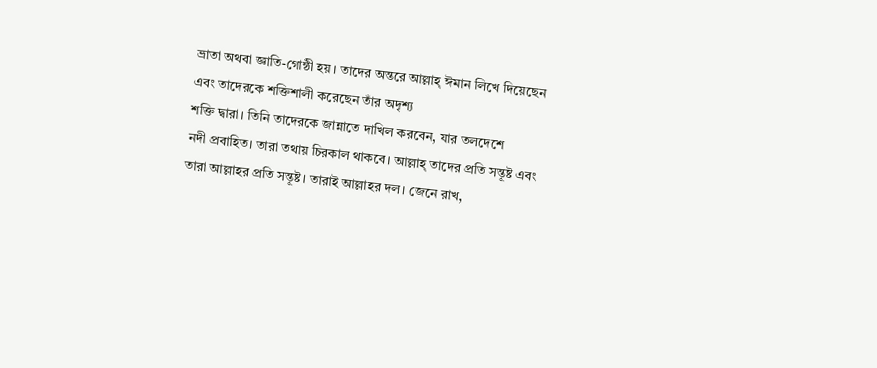ভ্রাতা অথবা জ্ঞাতি-গোন্ঠী হয়। তাদের অন্তরে আল্লাহ্ ঈমান লিখে দিয়েছেন এবং তাদেরকে শক্তিশালী করেছেন তাঁর অদৃশ্য
শক্তি দ্বারা। তিনি তাদেরকে জান্নাতে দাখিল করবেন, যার তলদেশে
নদী প্রবাহিত। তারা তথায় চিরকাল থাকবে। আল্লাহ্ তাদের প্রতি সন্তূষ্ট এবং তারা আল্লাহর প্রতি সন্তূষ্ট। তারাই আল্লাহর দল। জেনে রাখ,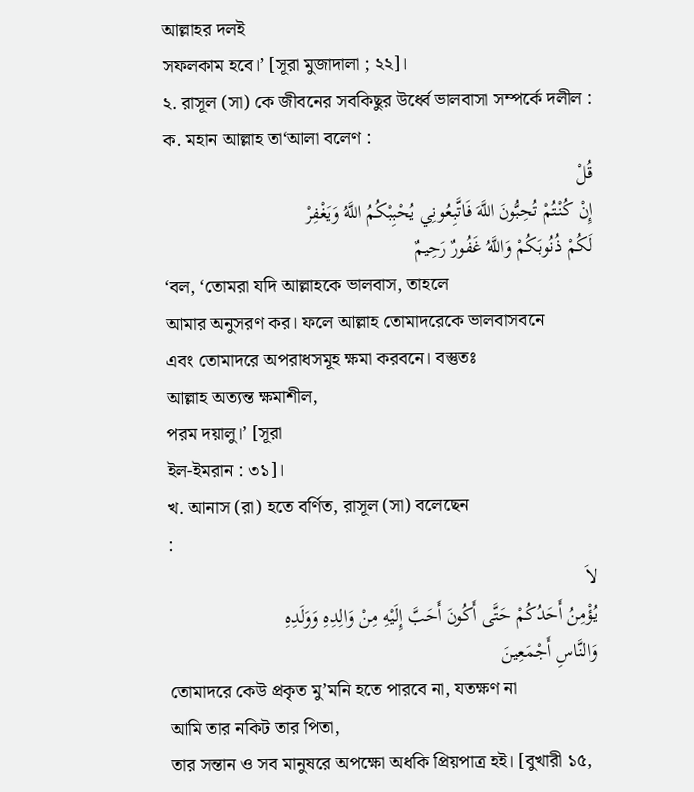আল্লাহর দলই
সফলকাম হবে।’ [সূরা মুজাদালা ; ২২]।
২. রাসূল (সা) কে জীবনের সবকিছুর উর্ধ্বে ভালবাসা সম্পর্কে দলীল :
ক. মহান আল্লাহ তা‘আলা বলেণ :
قُلْ
إِنْ كُنْتُمْ تُحِبُّونَ اللَّهَ فَاتَّبِعُونِي يُحْبِبْكُمُ اللَّهُ وَيَغْفِرْ
لَكُمْ ذُنُوبَكُمْ وَاللَّهُ غَفُورٌ رَحِيمٌ
‘বল, ‘তোমরা যদি আল্লাহকে ভালবাস, তাহলে
আমার অনুসরণ কর। ফলে আল্লাহ তোমাদরেকে ভালবাসবনে
এবং তোমাদরে অপরাধসমূহ ক্ষমা করবনে। বস্তুতঃ
আল্লাহ অত্যন্ত ক্ষমাশীল,
পরম দয়ালু।’ [সূরা
ইল-ইমরান : ৩১]।
খ. আনাস (রা) হতে বর্ণিত, রাসূল (সা) বলেছেন
:
لاَ
يُؤْمِنُ أَحَدُكُمْ حَتَّى أَكُونَ أَحَبَّ إِلَيْهِ مِنْ وَالِدِهِ وَوَلَدِهِ
وَالنَّاسِ أَجْمَعِينَ
তোমাদরে কেউ প্রকৃত মু’মনি হতে পারবে না, যতক্ষণ না
আমি তার নকিট তার পিতা,
তার সন্তান ও সব মানুষরে অপক্ষো অধকি প্রিয়পাত্র হই। [বুখারী ১৫,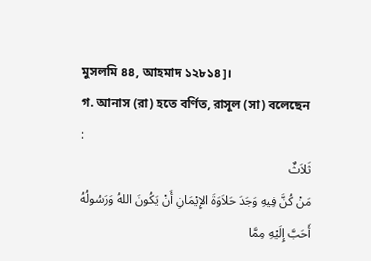মুসলমি ৪৪, আহমাদ ১২৮১৪]।
গ. আনাস (রা) হতে বর্ণিত, রাসূল (সা) বলেছেন
:
ثَلاَثٌ
مَنْ كُنَّ فِيهِ وَجَدَ حَلاَوَةَ الإِيْمَانِ أَنْ يَكُونَ اللهُ وَرَسُولُهُ
أَحَبَّ إِلَيْهِ مِمَّا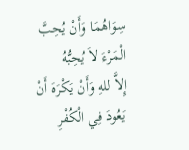سِوَاهُمَا وَأَنْ يُحِبَّ الْمَرْءَ لاَ يُحِبُّهُ
إِلاَّ للهِ وَأَنْ يَكْرَهَ أَنْ يَعُودَ فِي الْكُفْرِ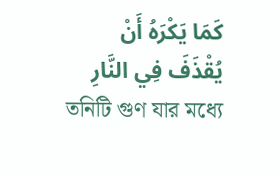كَمَا يَكْرَهُ أَنْ
يُقْذَفَ فِي النَّارِ
তনিটি গুণ যার মধ্যে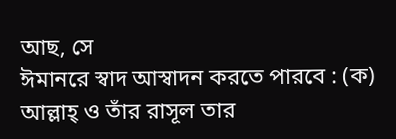আছ, সে
ঈমানরে স্বাদ আস্বাদন করতে পারবে : (ক) আল্লাহ্ ও তাঁর রাসূল তার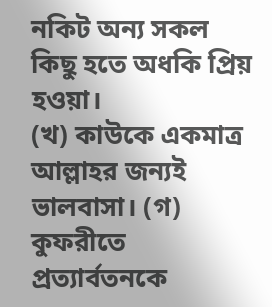নকিট অন্য সকল
কিছু হতে অধকি প্রিয় হওয়া।
(খ) কাউকে একমাত্র আল্লাহর জন্যই ভালবাসা। (গ) কুফরীতে প্রত্যার্বতনকে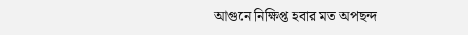আগুনে নিক্ষিপ্ত হবার মত অপছন্দ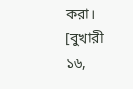করা। [বুখারী ১৬,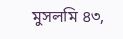মুসলমি ৪৩,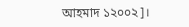আহমাদ ১২০০২]।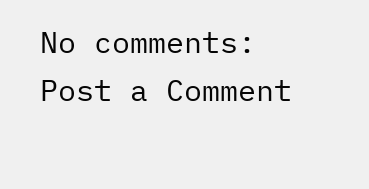No comments:
Post a Comment